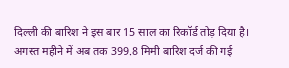दिल्ली की बारिश ने इस बार 15 साल का रिकॉर्ड तोड़ दिया है। अगस्त महीने में अब तक 399.8 मिमी बारिश दर्ज की गई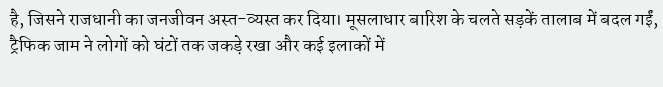है, जिसने राजधानी का जनजीवन अस्त-व्यस्त कर दिया। मूसलाधार बारिश के चलते सड़कें तालाब में बदल गईं, ट्रैफिक जाम ने लोगों को घंटों तक जकड़े रखा और कई इलाकों में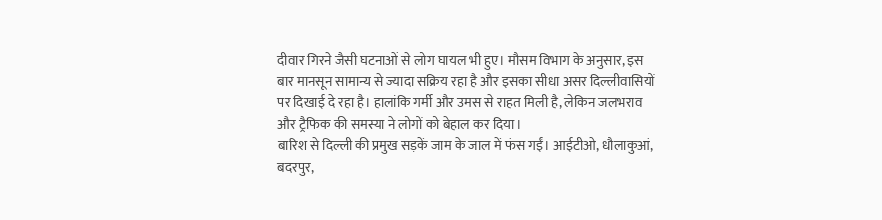दीवार गिरने जैसी घटनाओं से लोग घायल भी हुए। मौसम विभाग के अनुसार, इस बार मानसून सामान्य से ज्यादा सक्रिय रहा है और इसका सीधा असर दिल्लीवासियों पर दिखाई दे रहा है। हालांकि गर्मी और उमस से राहत मिली है, लेकिन जलभराव और ट्रैफिक की समस्या ने लोगों को बेहाल कर दिया।
बारिश से दिल्ली की प्रमुख सड़कें जाम के जाल में फंस गईं। आईटीओ, धौलाकुआं, बदरपुर,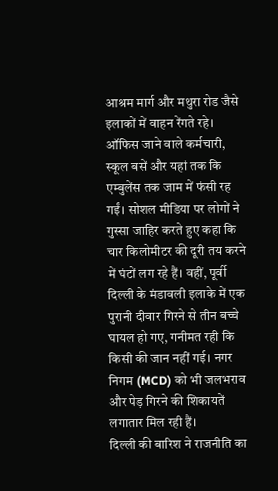आश्रम मार्ग और मथुरा रोड जैसे इलाकों में वाहन रेंगते रहे। ऑफिस जाने वाले कर्मचारी, स्कूल बसें और यहां तक कि एम्बुलेंस तक जाम में फंसी रह गईं। सोशल मीडिया पर लोगों ने गुस्सा जाहिर करते हुए कहा कि चार किलोमीटर की दूरी तय करने में घंटों लग रहे हैं। वहीं, पूर्वी दिल्ली के मंडावली इलाके में एक पुरानी दीवार गिरने से तीन बच्चे घायल हो गए, गनीमत रही कि किसी की जान नहीं गई। नगर निगम (MCD) को भी जलभराव और पेड़ गिरने की शिकायतें लगातार मिल रही हैं।
दिल्ली की बारिश ने राजनीति का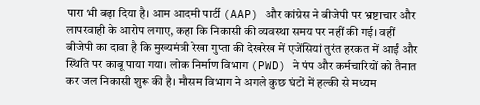पारा भी बढ़ा दिया है। आम आदमी पार्टी (AAP) और कांग्रेस ने बीजेपी पर भ्रष्टाचार और लापरवाही के आरोप लगाए, कहा कि निकासी की व्यवस्था समय पर नहीं की गई। वहीं बीजेपी का दावा है कि मुख्यमंत्री रेखा गुप्ता की देखरेख में एजेंसियां तुरंत हरकत में आईं और स्थिति पर काबू पाया गया। लोक निर्माण विभाग (PWD) ने पंप और कर्मचारियों को तैनात कर जल निकासी शुरू की है। मौसम विभाग ने अगले कुछ घंटों में हल्की से मध्यम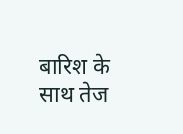बारिश के साथ तेज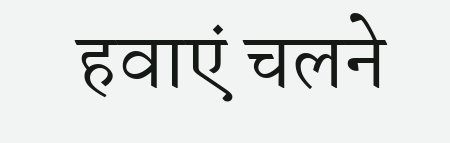हवाएं चलने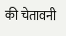की चेतावनी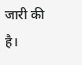जारी की है।